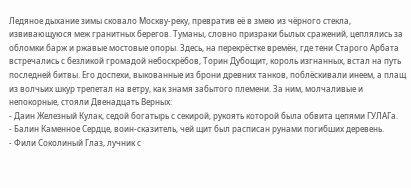Ледяное дыхание зимы сковало Москву-реку, превратив её в змею из чёрного стекла, извивающуюся меж гранитных берегов. Туманы, словно призраки былых сражений, цеплялись за обломки барж и ржавые мостовые опоры. Здесь, на перекрёстке времён, где тени Старого Арбата встречались с безликой громадой небоскрёбов, Торин Дубощит, король изгнанных, встал на путь последней битвы. Его доспехи, выкованные из брони древних танков, поблёскивали инеем, а плащ из волчьих шкур трепетал на ветру, как знамя забытого племени. За ним, молчаливые и непокорные, стояли Двенадцать Верных:
- Даин Железный Кулак, седой богатырь с секирой, рукоять которой была обвита цепями ГУЛАГа.
- Балин Каменное Сердце, воин-сказитель, чей щит был расписан рунами погибших деревень.
- Фили Соколиный Глаз, лучник с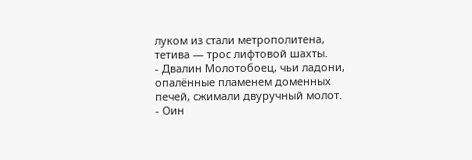луком из стали метрополитена, тетива — трос лифтовой шахты.
- Двалин Молотобоец, чьи ладони, опалённые пламенем доменных печей, сжимали двуручный молот.
- Оин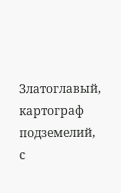Златоглавый, картограф подземелий, с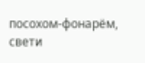посохом-фонарём, свети